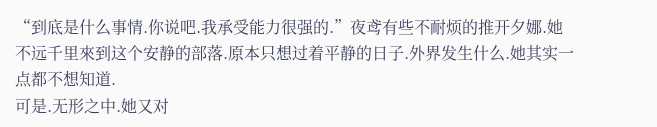“到底是什么事情.你说吧.我承受能力很强的.”夜鸢有些不耐烦的推开夕娜.她不远千里來到这个安静的部落.原本只想过着平静的日子.外界发生什么.她其实一点都不想知道.
可是.无形之中.她又对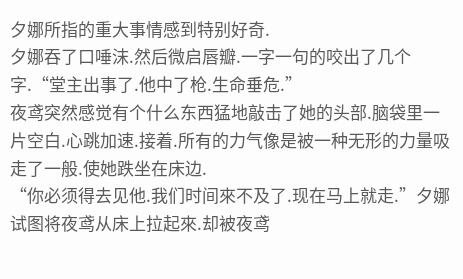夕娜所指的重大事情感到特别好奇.
夕娜吞了口唾沫.然后微启唇瓣.一字一句的咬出了几个字.“堂主出事了.他中了枪.生命垂危.”
夜鸢突然感觉有个什么东西猛地敲击了她的头部.脑袋里一片空白.心跳加速.接着.所有的力气像是被一种无形的力量吸走了一般.使她跌坐在床边.
“你必须得去见他.我们时间來不及了.现在马上就走.”夕娜试图将夜鸢从床上拉起來.却被夜鸢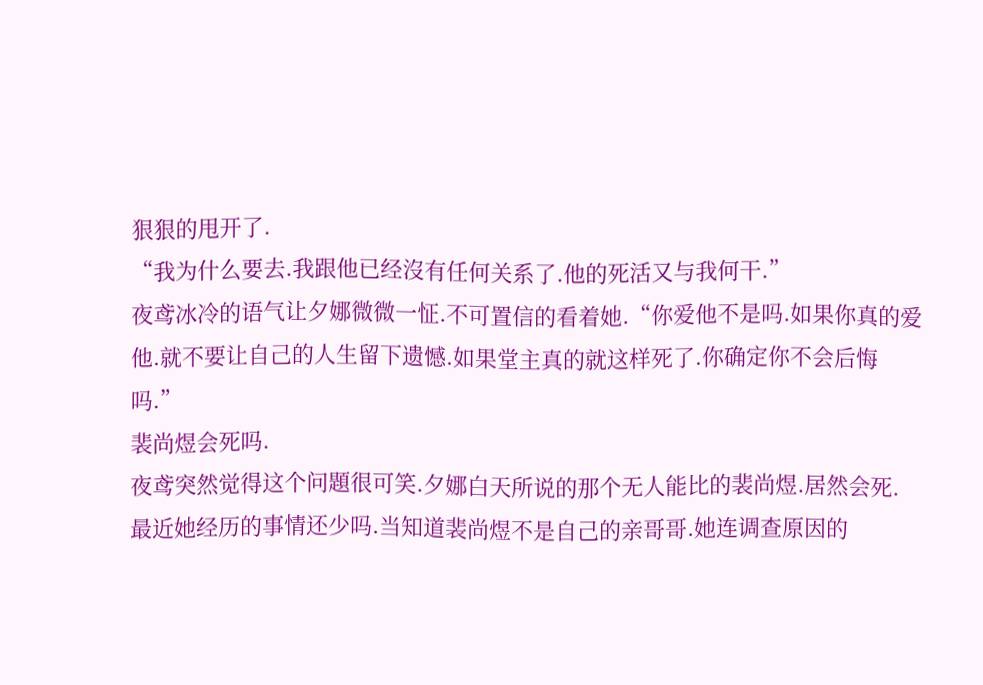狠狠的甩开了.
“我为什么要去.我跟他已经沒有任何关系了.他的死活又与我何干.”
夜鸢冰冷的语气让夕娜微微一怔.不可置信的看着她.“你爱他不是吗.如果你真的爱他.就不要让自己的人生留下遗憾.如果堂主真的就这样死了.你确定你不会后悔吗.”
裴尚煜会死吗.
夜鸢突然觉得这个问題很可笑.夕娜白天所说的那个无人能比的裴尚煜.居然会死.
最近她经历的事情还少吗.当知道裴尚煜不是自己的亲哥哥.她连调查原因的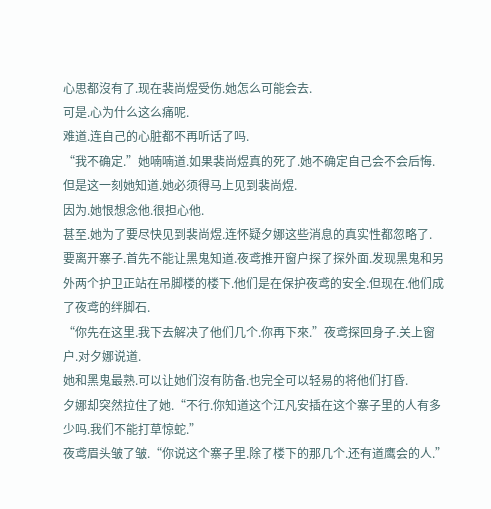心思都沒有了.现在裴尚煜受伤.她怎么可能会去.
可是.心为什么这么痛呢.
难道.连自己的心脏都不再听话了吗.
“我不确定.”她喃喃道.如果裴尚煜真的死了.她不确定自己会不会后悔.
但是这一刻她知道.她必须得马上见到裴尚煜.
因为.她恨想念他.很担心他.
甚至.她为了要尽快见到裴尚煜.连怀疑夕娜这些消息的真实性都忽略了.
要离开寨子.首先不能让黑鬼知道.夜鸢推开窗户探了探外面.发现黑鬼和另外两个护卫正站在吊脚楼的楼下.他们是在保护夜鸢的安全.但现在.他们成了夜鸢的绊脚石.
“你先在这里.我下去解决了他们几个.你再下來.”夜鸢探回身子.关上窗户.对夕娜说道.
她和黑鬼最熟.可以让她们沒有防备.也完全可以轻易的将他们打昏.
夕娜却突然拉住了她.“不行.你知道这个江凡安插在这个寨子里的人有多少吗.我们不能打草惊蛇.”
夜鸢眉头皱了皱.“你说这个寨子里.除了楼下的那几个.还有道鹰会的人.”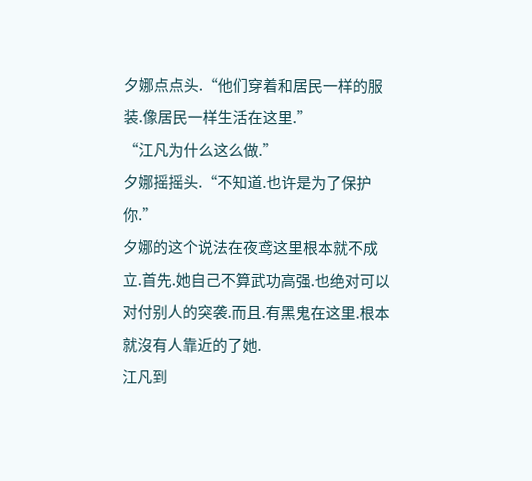夕娜点点头.“他们穿着和居民一样的服装.像居民一样生活在这里.”
“江凡为什么这么做.”
夕娜摇摇头.“不知道.也许是为了保护你.”
夕娜的这个说法在夜鸢这里根本就不成立.首先.她自己不算武功高强.也绝对可以对付别人的突袭.而且.有黑鬼在这里.根本就沒有人靠近的了她.
江凡到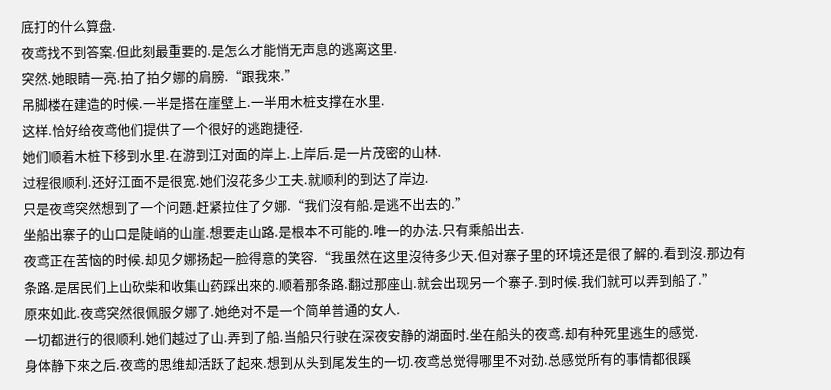底打的什么算盘.
夜鸢找不到答案.但此刻最重要的.是怎么才能悄无声息的逃离这里.
突然.她眼睛一亮.拍了拍夕娜的肩膀.“跟我來.”
吊脚楼在建造的时候.一半是搭在崖壁上.一半用木桩支撑在水里.
这样.恰好给夜鸢他们提供了一个很好的逃跑捷径.
她们顺着木桩下移到水里.在游到江对面的岸上.上岸后.是一片茂密的山林.
过程很顺利.还好江面不是很宽.她们沒花多少工夫.就顺利的到达了岸边.
只是夜鸢突然想到了一个问題.赶紧拉住了夕娜.“我们沒有船.是逃不出去的.”
坐船出寨子的山口是陡峭的山崖.想要走山路.是根本不可能的.唯一的办法.只有乘船出去.
夜鸢正在苦恼的时候.却见夕娜扬起一脸得意的笑容.“我虽然在这里沒待多少天.但对寨子里的环境还是很了解的.看到沒.那边有条路.是居民们上山砍柴和收集山药踩出來的.顺着那条路.翻过那座山.就会出现另一个寨子.到时候.我们就可以弄到船了.”
原來如此.夜鸢突然很佩服夕娜了.她绝对不是一个简单普通的女人.
一切都进行的很顺利.她们越过了山.弄到了船.当船只行驶在深夜安静的湖面时.坐在船头的夜鸢.却有种死里逃生的感觉.
身体静下來之后.夜鸢的思维却活跃了起來.想到从头到尾发生的一切.夜鸢总觉得哪里不对劲.总感觉所有的事情都很蹊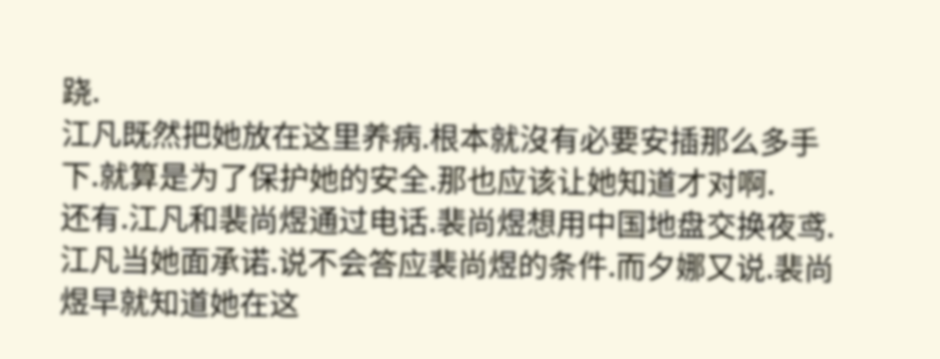跷.
江凡既然把她放在这里养病.根本就沒有必要安插那么多手下.就算是为了保护她的安全.那也应该让她知道才对啊.
还有.江凡和裴尚煜通过电话.裴尚煜想用中国地盘交换夜鸢.江凡当她面承诺.说不会答应裴尚煜的条件.而夕娜又说.裴尚煜早就知道她在这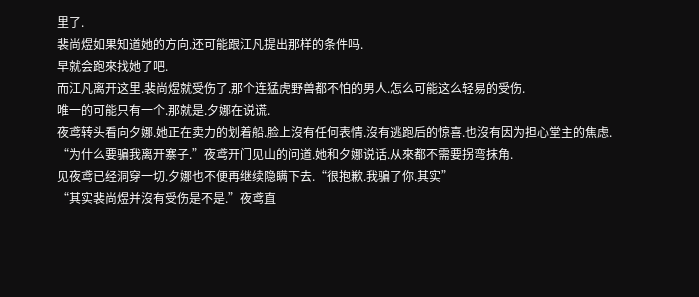里了.
裴尚煜如果知道她的方向.还可能跟江凡提出那样的条件吗.
早就会跑來找她了吧.
而江凡离开这里.裴尚煜就受伤了.那个连猛虎野兽都不怕的男人.怎么可能这么轻易的受伤.
唯一的可能只有一个.那就是.夕娜在说谎.
夜鸢转头看向夕娜.她正在卖力的划着船.脸上沒有任何表情.沒有逃跑后的惊喜.也沒有因为担心堂主的焦虑.
“为什么要骗我离开寨子.”夜鸢开门见山的问道.她和夕娜说话.从來都不需要拐弯抹角.
见夜鸢已经洞穿一切.夕娜也不便再继续隐瞒下去.“很抱歉.我骗了你.其实”
“其实裴尚煜并沒有受伤是不是.”夜鸢直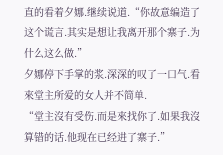直的看着夕娜.继续说道.“你故意编造了这个谎言.其实是想让我离开那个寨子.为什么这么做.”
夕娜停下手掌的浆.深深的叹了一口气.看來堂主所爱的女人并不简单.
“堂主沒有受伤.而是來找你了.如果我沒算错的话.他现在已经进了寨子.”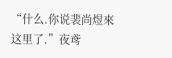“什么.你说裴尚煜來这里了.”夜鸢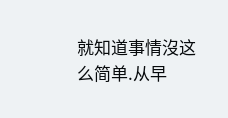就知道事情沒这么简单.从早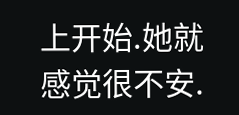上开始.她就感觉很不安.